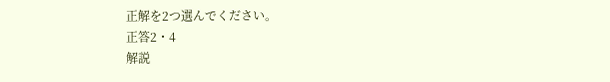正解を2つ選んでください。
正答2・4
解説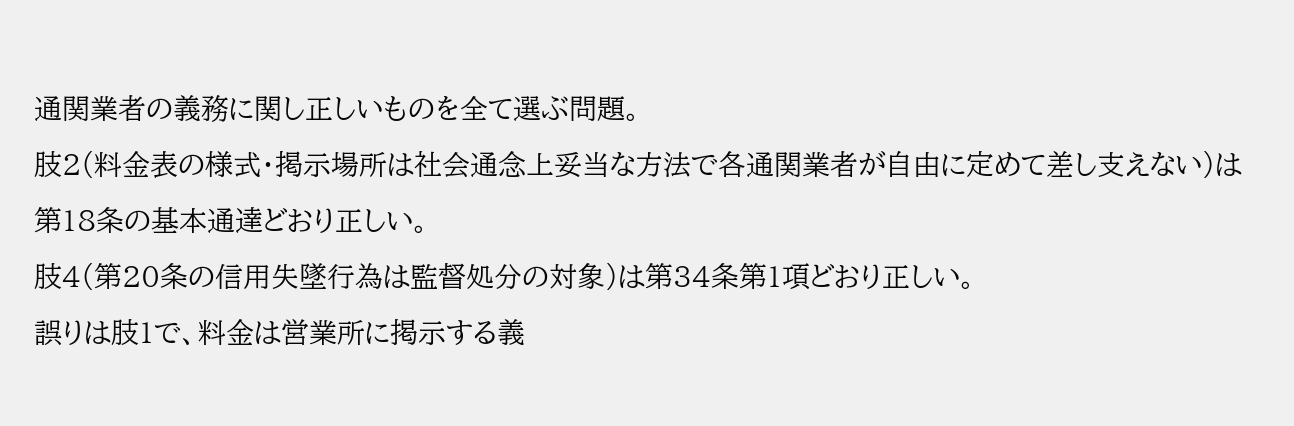通関業者の義務に関し正しいものを全て選ぶ問題。
肢2(料金表の様式・掲示場所は社会通念上妥当な方法で各通関業者が自由に定めて差し支えない)は第18条の基本通達どおり正しい。
肢4(第20条の信用失墜行為は監督処分の対象)は第34条第1項どおり正しい。
誤りは肢1で、料金は営業所に掲示する義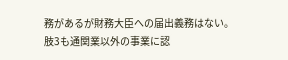務があるが財務大臣への届出義務はない。
肢3も通関業以外の事業に認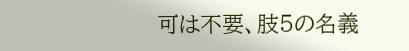可は不要、肢5の名義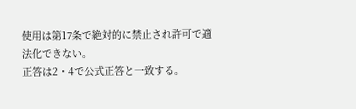使用は第17条で絶対的に禁止され許可で適法化できない。
正答は2・4で公式正答と一致する。